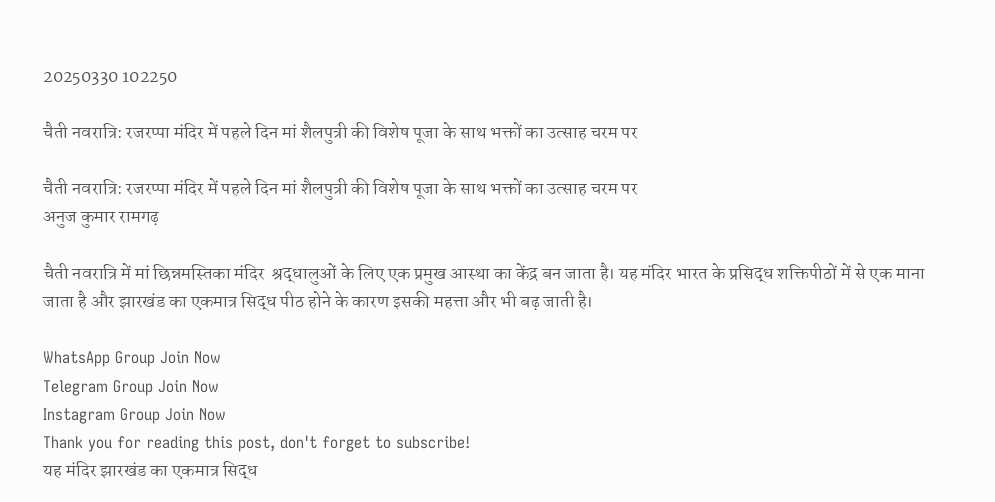20250330 102250

चैती नवरात्रि: रजरप्पा मंदिर में पहले दिन मां शैलपुत्री की विशेष पूजा के साथ भक्तों का उत्साह चरम पर

चैती नवरात्रि: रजरप्पा मंदिर में पहले दिन मां शैलपुत्री की विशेष पूजा के साथ भक्तों का उत्साह चरम पर
अनुज कुमार रामगढ़

चैती नवरात्रि में मां छिन्नमस्तिका मंदिर  श्रद्धालुओं के लिए एक प्रमुख आस्था का केंद्र बन जाता है। यह मंदिर भारत के प्रसिद्ध शक्तिपीठों में से एक माना जाता है और झारखंड का एकमात्र सिद्ध पीठ होने के कारण इसकी महत्ता और भी बढ़ जाती है।

WhatsApp Group Join Now
Telegram Group Join Now
Instagram Group Join Now
Thank you for reading this post, don't forget to subscribe!
यह मंदिर झारखंड का एकमात्र सिद्ध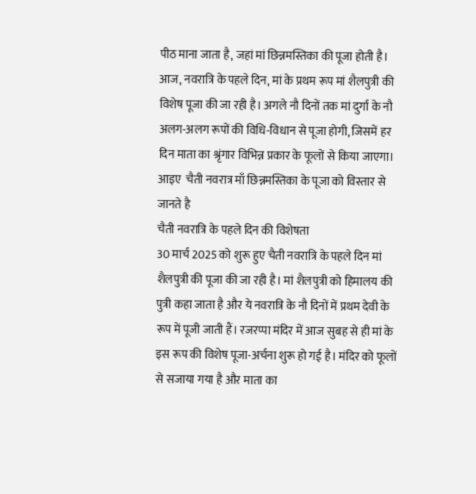पीठ माना जाता है, जहां मां छिन्नमस्तिका की पूजा होती है। आज, नवरात्रि के पहले दिन, मां के प्रथम रूप मां शैलपुत्री की विशेष पूजा की जा रही है। अगले नौ दिनों तक मां दुर्गा के नौ अलग-अलग रूपों की विधि-विधान से पूजा होगी, जिसमें हर दिन माता का श्रृंगार विभिन्न प्रकार के फूलों से किया जाएगा।
आइए  चैती नवरात्र माँ छिन्नमस्तिका के पूजा को विस्तार से जानते है
चैती नवरात्रि के पहले दिन की विशेषता
30 मार्च 2025 को शुरू हुए चैती नवरात्रि के पहले दिन मां शैलपुत्री की पूजा की जा रही है। मां शैलपुत्री को हिमालय की पुत्री कहा जाता है और ये नवरात्रि के नौ दिनों में प्रथम देवी के रूप में पूजी जाती हैं। रजरप्पा मंदिर में आज सुबह से ही मां के इस रूप की विशेष पूजा-अर्चना शुरू हो गई है। मंदिर को फूलों से सजाया गया है और माता का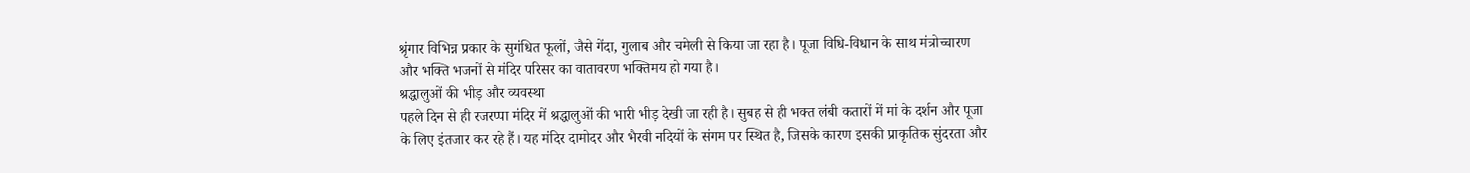श्रृंगार विभिन्न प्रकार के सुगंधित फूलों, जैसे गेंदा, गुलाब और चमेली से किया जा रहा है। पूजा विधि-विधान के साथ मंत्रोच्चारण और भक्ति भजनों से मंदिर परिसर का वातावरण भक्तिमय हो गया है।
श्रद्धालुओं की भीड़ और व्यवस्था
पहले दिन से ही रजरप्पा मंदिर में श्रद्धालुओं की भारी भीड़ देखी जा रही है। सुबह से ही भक्त लंबी कतारों में मां के दर्शन और पूजा के लिए इंतजार कर रहे हैं। यह मंदिर दामोदर और भैरवी नदियों के संगम पर स्थित है, जिसके कारण इसकी प्राकृतिक सुंदरता और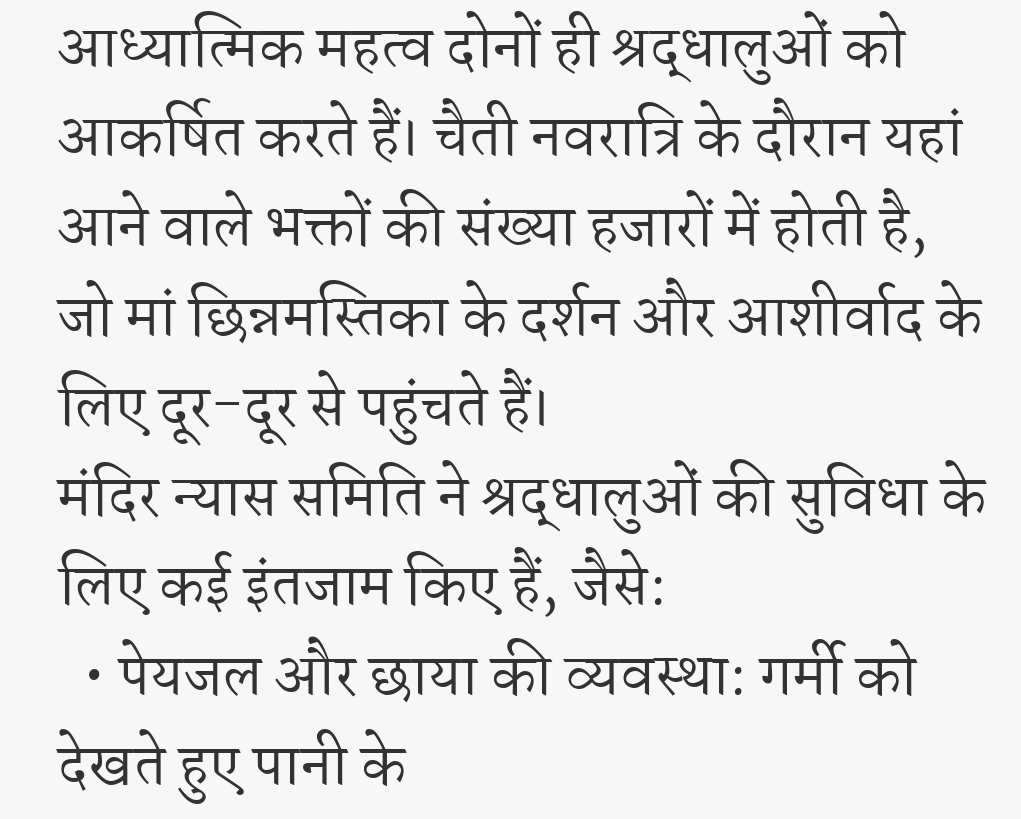आध्यात्मिक महत्व दोनों ही श्रद्धालुओं को आकर्षित करते हैं। चैती नवरात्रि के दौरान यहां आने वाले भक्तों की संख्या हजारों में होती है, जो मां छिन्नमस्तिका के दर्शन और आशीर्वाद के लिए दूर-दूर से पहुंचते हैं।
मंदिर न्यास समिति ने श्रद्धालुओं की सुविधा के लिए कई इंतजाम किए हैं, जैसे:
  • पेयजल और छाया की व्यवस्था: गर्मी को देखते हुए पानी के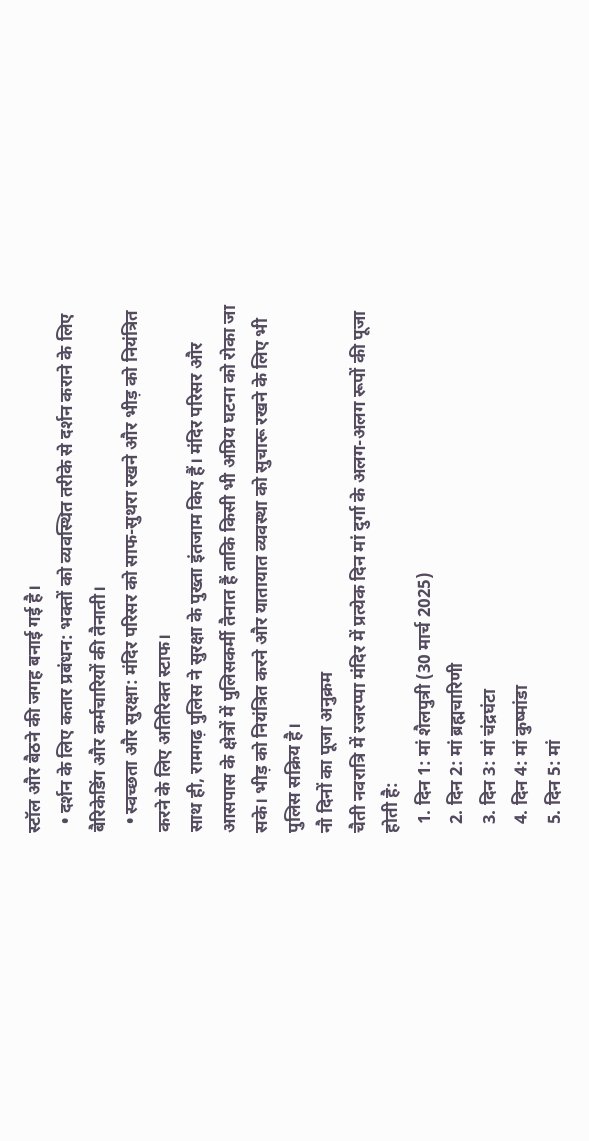स्टॉल और बैठने की जगह बनाई गई है।
  • दर्शन के लिए कतार प्रबंधन: भक्तों को व्यवस्थित तरीके से दर्शन कराने के लिए बैरिकेडिंग और कर्मचारियों की तैनाती।
  • स्वच्छता और सुरक्षा: मंदिर परिसर को साफ-सुथरा रखने और भीड़ को नियंत्रित करने के लिए अतिरिक्त स्टाफ।
साथ ही, रामगढ़ पुलिस ने सुरक्षा के पुख्ता इंतजाम किए हैं। मंदिर परिसर और आसपास के क्षेत्रों में पुलिसकर्मी तैनात हैं ताकि किसी भी अप्रिय घटना को रोका जा सके। भीड़ को नियंत्रित करने और यातायात व्यवस्था को सुचारू रखने के लिए भी पुलिस सक्रिय है।
नौ दिनों का पूजा अनुक्रम
चैती नवरात्रि में रजरप्पा मंदिर में प्रत्येक दिन मां दुर्गा के अलग-अलग रूपों की पूजा होती है:
  1. दिन 1: मां शैलपुत्री (30 मार्च 2025)
  2. दिन 2: मां ब्रह्मचारिणी
  3. दिन 3: मां चंद्रघंटा
  4. दिन 4: मां कुष्मांडा
  5. दिन 5: मां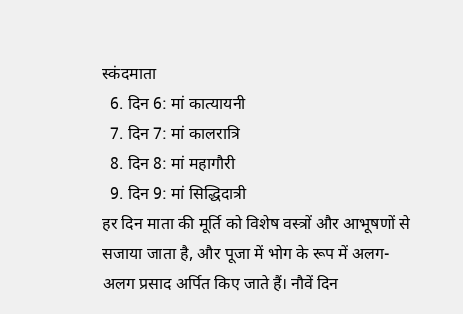स्कंदमाता
  6. दिन 6: मां कात्यायनी
  7. दिन 7: मां कालरात्रि
  8. दिन 8: मां महागौरी
  9. दिन 9: मां सिद्धिदात्री
हर दिन माता की मूर्ति को विशेष वस्त्रों और आभूषणों से सजाया जाता है, और पूजा में भोग के रूप में अलग-अलग प्रसाद अर्पित किए जाते हैं। नौवें दिन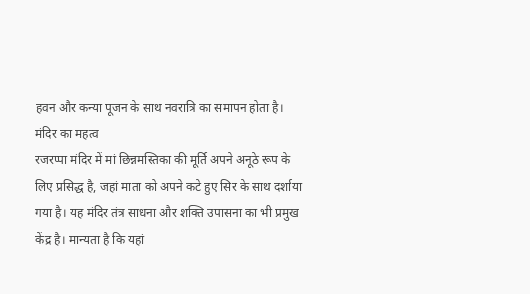हवन और कन्या पूजन के साथ नवरात्रि का समापन होता है।
मंदिर का महत्व
रजरप्पा मंदिर में मां छिन्नमस्तिका की मूर्ति अपने अनूठे रूप के लिए प्रसिद्ध है, जहां माता को अपने कटे हुए सिर के साथ दर्शाया गया है। यह मंदिर तंत्र साधना और शक्ति उपासना का भी प्रमुख केंद्र है। मान्यता है कि यहां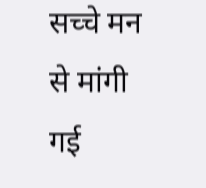सच्चे मन से मांगी गई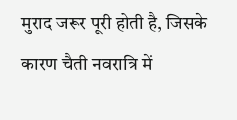मुराद जरूर पूरी होती है, जिसके कारण चैती नवरात्रि में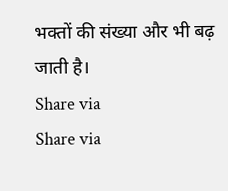भक्तों की संख्या और भी बढ़ जाती है।
Share via
Share via